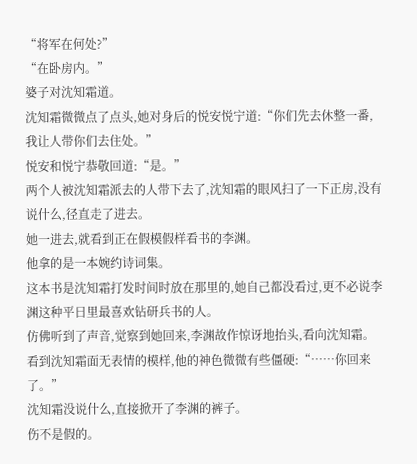“将军在何处?”
“在卧房内。”
婆子对沈知霜道。
沈知霜微微点了点头,她对身后的悦安悦宁道:“你们先去休整一番,我让人带你们去住处。”
悦安和悦宁恭敬回道:“是。”
两个人被沈知霜派去的人带下去了,沈知霜的眼风扫了一下正房,没有说什么,径直走了进去。
她一进去,就看到正在假模假样看书的李渊。
他拿的是一本婉约诗词集。
这本书是沈知霜打发时间时放在那里的,她自己都没看过,更不必说李渊这种平日里最喜欢钻研兵书的人。
仿佛听到了声音,觉察到她回来,李渊故作惊讶地抬头,看向沈知霜。
看到沈知霜面无表情的模样,他的神色微微有些僵硬:“……你回来了。”
沈知霜没说什么,直接掀开了李渊的裤子。
伤不是假的。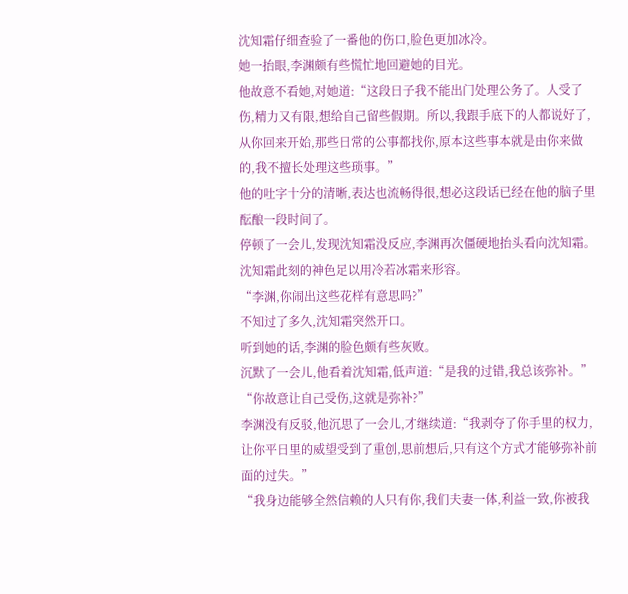沈知霜仔细查验了一番他的伤口,脸色更加冰冷。
她一抬眼,李渊颇有些慌忙地回避她的目光。
他故意不看她,对她道:“这段日子我不能出门处理公务了。人受了伤,精力又有限,想给自己留些假期。所以,我跟手底下的人都说好了,从你回来开始,那些日常的公事都找你,原本这些事本就是由你来做的,我不擅长处理这些琐事。”
他的吐字十分的清晰,表达也流畅得很,想必这段话已经在他的脑子里酝酿一段时间了。
停顿了一会儿,发现沈知霜没反应,李渊再次僵硬地抬头看向沈知霜。
沈知霜此刻的神色足以用冷若冰霜来形容。
“李渊,你闹出这些花样有意思吗?”
不知过了多久,沈知霜突然开口。
听到她的话,李渊的脸色颇有些灰败。
沉默了一会儿,他看着沈知霜,低声道:“是我的过错,我总该弥补。”
“你故意让自己受伤,这就是弥补?”
李渊没有反驳,他沉思了一会儿,才继续道:“我剥夺了你手里的权力,让你平日里的威望受到了重创,思前想后,只有这个方式才能够弥补前面的过失。”
“我身边能够全然信赖的人只有你,我们夫妻一体,利益一致,你被我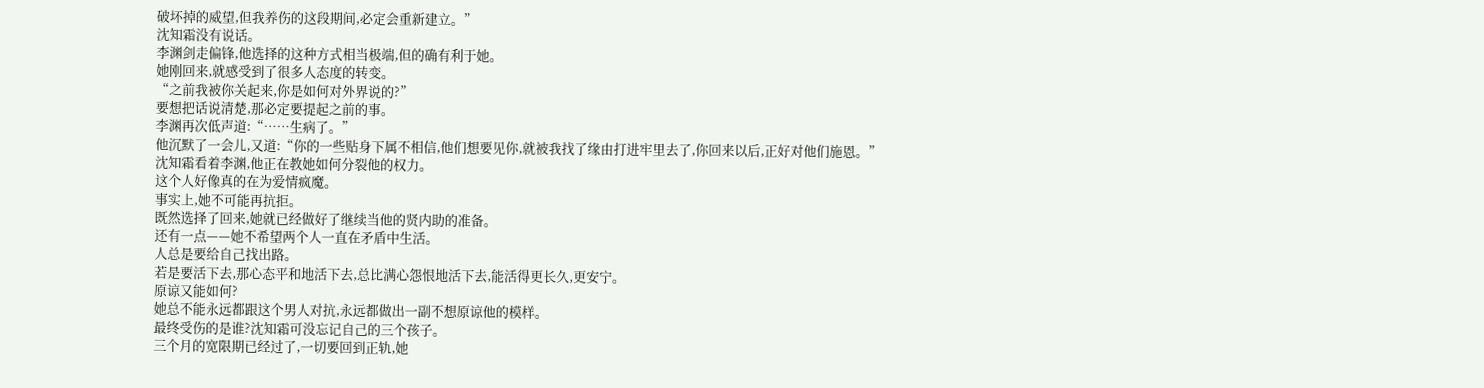破坏掉的威望,但我养伤的这段期间,必定会重新建立。”
沈知霜没有说话。
李渊剑走偏锋,他选择的这种方式相当极端,但的确有利于她。
她刚回来,就感受到了很多人态度的转变。
“之前我被你关起来,你是如何对外界说的?”
要想把话说清楚,那必定要提起之前的事。
李渊再次低声道:“……生病了。”
他沉默了一会儿,又道:“你的一些贴身下属不相信,他们想要见你,就被我找了缘由打进牢里去了,你回来以后,正好对他们施恩。”
沈知霜看着李渊,他正在教她如何分裂他的权力。
这个人好像真的在为爱情疯魔。
事实上,她不可能再抗拒。
既然选择了回来,她就已经做好了继续当他的贤内助的准备。
还有一点——她不希望两个人一直在矛盾中生活。
人总是要给自己找出路。
若是要活下去,那心态平和地活下去,总比满心怨恨地活下去,能活得更长久,更安宁。
原谅又能如何?
她总不能永远都跟这个男人对抗,永远都做出一副不想原谅他的模样。
最终受伤的是谁?沈知霜可没忘记自己的三个孩子。
三个月的宽限期已经过了,一切要回到正轨,她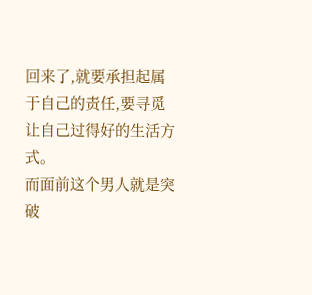回来了,就要承担起属于自己的责任,要寻觅让自己过得好的生活方式。
而面前这个男人就是突破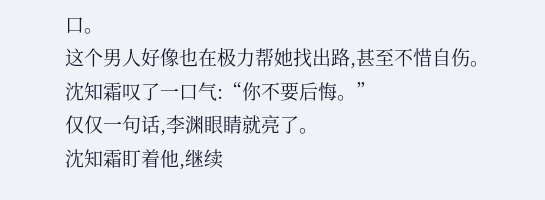口。
这个男人好像也在极力帮她找出路,甚至不惜自伤。
沈知霜叹了一口气:“你不要后悔。”
仅仅一句话,李渊眼睛就亮了。
沈知霜盯着他,继续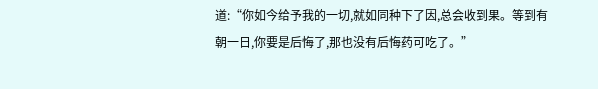道:“你如今给予我的一切,就如同种下了因,总会收到果。等到有朝一日,你要是后悔了,那也没有后悔药可吃了。”